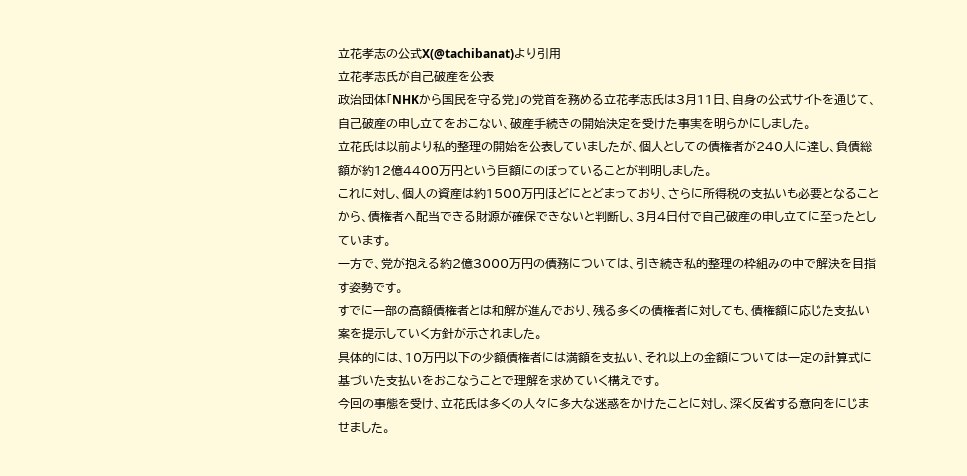立花孝志の公式X(@tachibanat)より引用
立花孝志氏が自己破産を公表
政治団体「NHKから国民を守る党」の党首を務める立花孝志氏は3月11日、自身の公式サイトを通じて、自己破産の申し立てをおこない、破産手続きの開始決定を受けた事実を明らかにしました。
立花氏は以前より私的整理の開始を公表していましたが、個人としての債権者が240人に達し、負債総額が約12億4400万円という巨額にのぼっていることが判明しました。
これに対し、個人の資産は約1500万円ほどにとどまっており、さらに所得税の支払いも必要となることから、債権者へ配当できる財源が確保できないと判断し、3月4日付で自己破産の申し立てに至ったとしています。
一方で、党が抱える約2億3000万円の債務については、引き続き私的整理の枠組みの中で解決を目指す姿勢です。
すでに一部の高額債権者とは和解が進んでおり、残る多くの債権者に対しても、債権額に応じた支払い案を提示していく方針が示されました。
具体的には、10万円以下の少額債権者には満額を支払い、それ以上の金額については一定の計算式に基づいた支払いをおこなうことで理解を求めていく構えです。
今回の事態を受け、立花氏は多くの人々に多大な迷惑をかけたことに対し、深く反省する意向をにじませました。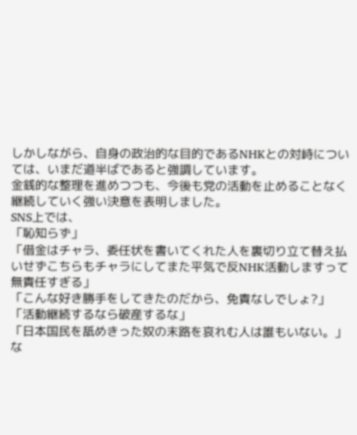しかしながら、自身の政治的な目的であるNHKとの対峙については、いまだ道半ばであると強調しています。
金銭的な整理を進めつつも、今後も党の活動を止めることなく継続していく強い決意を表明しました。
SNS上では、
「恥知らず」
「借金はチャラ、委任状を書いてくれた人を裏切り立て替え払いせずこちらもチャラにしてまた平気で反NHK活動しますって無責任すぎる」
「こんな好き勝手をしてきたのだから、免責なしでしょ?」
「活動継続するなら破産するな」
「日本国民を舐めきった奴の末路を哀れむ人は誰もいない。」
な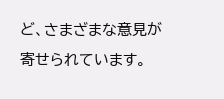ど、さまざまな意見が寄せられています。